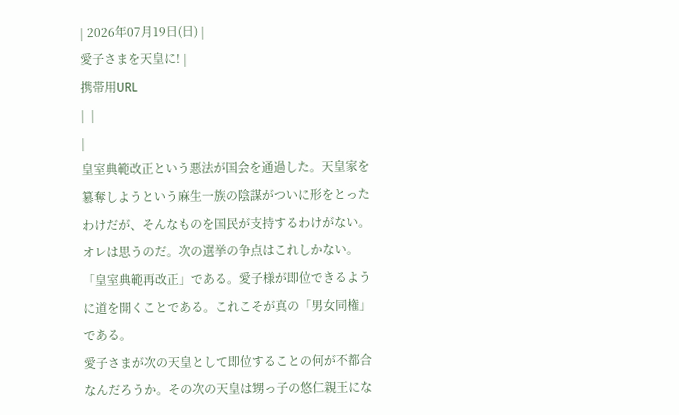| 2026年07月19日(日) |
愛子さまを天皇に! |
携帯用URL
|  |
|
皇室典範改正という悪法が国会を通過した。天皇家を簒奪しようという麻生一族の陰謀がついに形をとったわけだが、そんなものを国民が支持するわけがない。オレは思うのだ。次の選挙の争点はこれしかない。「皇室典範再改正」である。愛子様が即位できるように道を開くことである。これこそが真の「男女同権」である。
愛子さまが次の天皇として即位することの何が不都合なんだろうか。その次の天皇は甥っ子の悠仁親王にな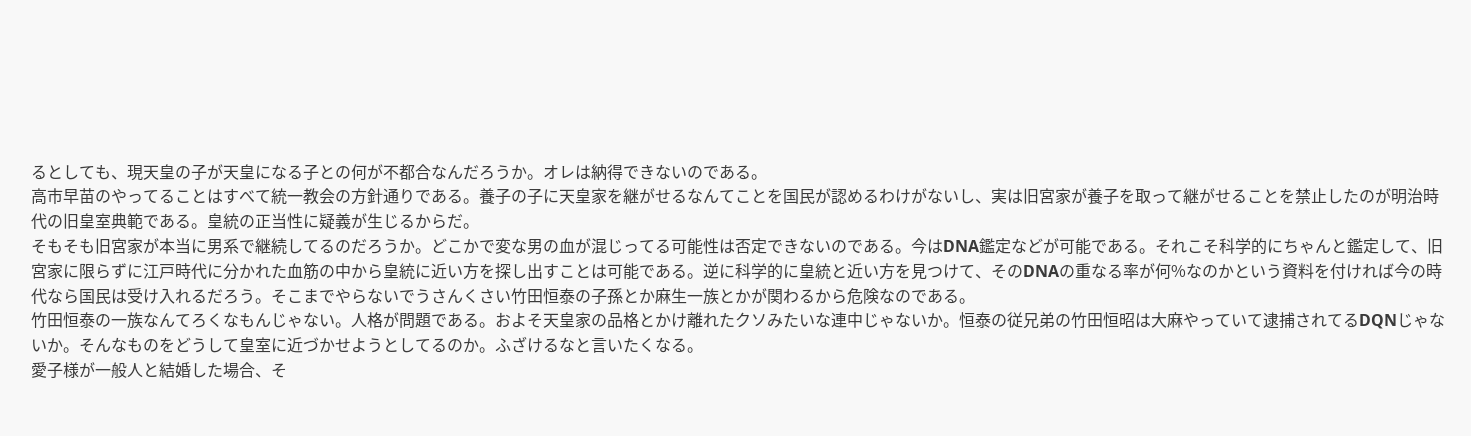るとしても、現天皇の子が天皇になる子との何が不都合なんだろうか。オレは納得できないのである。
高市早苗のやってることはすべて統一教会の方針通りである。養子の子に天皇家を継がせるなんてことを国民が認めるわけがないし、実は旧宮家が養子を取って継がせることを禁止したのが明治時代の旧皇室典範である。皇統の正当性に疑義が生じるからだ。
そもそも旧宮家が本当に男系で継続してるのだろうか。どこかで変な男の血が混じってる可能性は否定できないのである。今はDNA鑑定などが可能である。それこそ科学的にちゃんと鑑定して、旧宮家に限らずに江戸時代に分かれた血筋の中から皇統に近い方を探し出すことは可能である。逆に科学的に皇統と近い方を見つけて、そのDNAの重なる率が何%なのかという資料を付ければ今の時代なら国民は受け入れるだろう。そこまでやらないでうさんくさい竹田恒泰の子孫とか麻生一族とかが関わるから危険なのである。
竹田恒泰の一族なんてろくなもんじゃない。人格が問題である。およそ天皇家の品格とかけ離れたクソみたいな連中じゃないか。恒泰の従兄弟の竹田恒昭は大麻やっていて逮捕されてるDQNじゃないか。そんなものをどうして皇室に近づかせようとしてるのか。ふざけるなと言いたくなる。
愛子様が一般人と結婚した場合、そ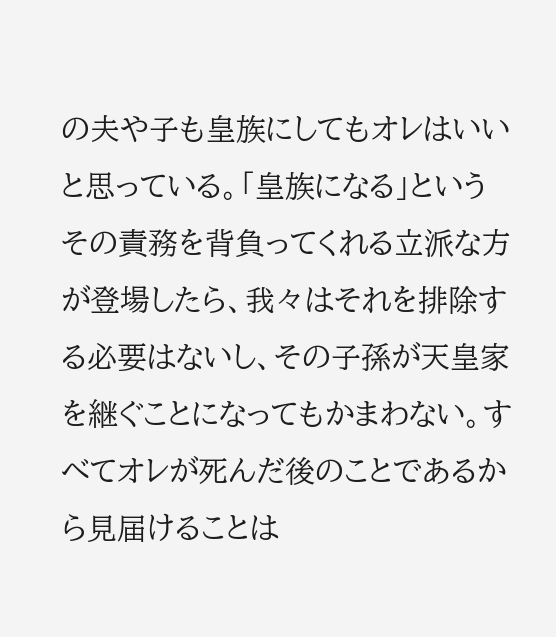の夫や子も皇族にしてもオレはいいと思っている。「皇族になる」というその責務を背負ってくれる立派な方が登場したら、我々はそれを排除する必要はないし、その子孫が天皇家を継ぐことになってもかまわない。すべてオレが死んだ後のことであるから見届けることは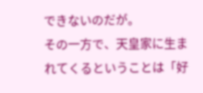できないのだが。
その一方で、天皇家に生まれてくるということは「好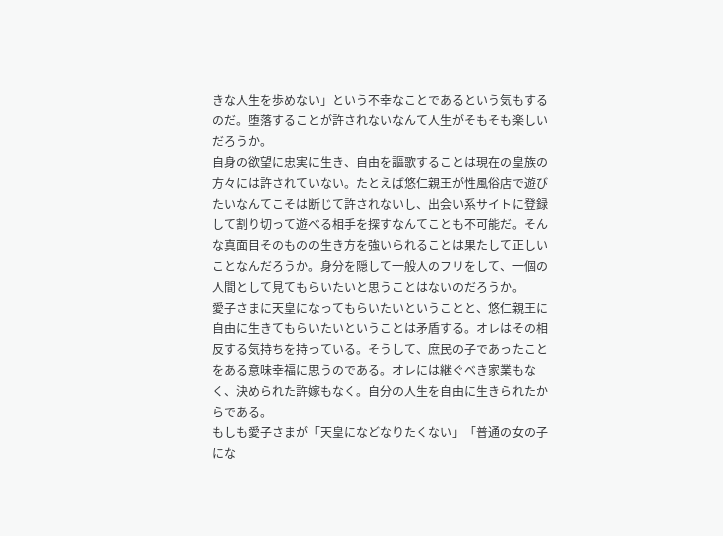きな人生を歩めない」という不幸なことであるという気もするのだ。堕落することが許されないなんて人生がそもそも楽しいだろうか。
自身の欲望に忠実に生き、自由を謳歌することは現在の皇族の方々には許されていない。たとえば悠仁親王が性風俗店で遊びたいなんてこそは断じて許されないし、出会い系サイトに登録して割り切って遊べる相手を探すなんてことも不可能だ。そんな真面目そのものの生き方を強いられることは果たして正しいことなんだろうか。身分を隠して一般人のフリをして、一個の人間として見てもらいたいと思うことはないのだろうか。
愛子さまに天皇になってもらいたいということと、悠仁親王に自由に生きてもらいたいということは矛盾する。オレはその相反する気持ちを持っている。そうして、庶民の子であったことをある意味幸福に思うのである。オレには継ぐべき家業もなく、決められた許嫁もなく。自分の人生を自由に生きられたからである。
もしも愛子さまが「天皇になどなりたくない」「普通の女の子にな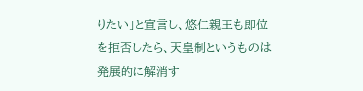りたい」と宣言し、悠仁親王も即位を拒否したら、天皇制というものは発展的に解消す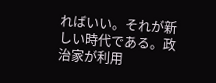ればいい。それが新しい時代である。政治家が利用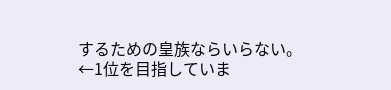するための皇族ならいらない。
←1位を目指していま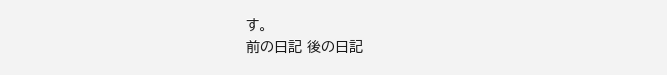す。
前の日記 後の日記